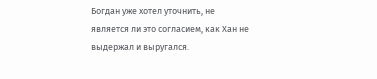Богдан уже хотел уточнить, не является ли это согласием, как Хан не выдержал и выругался.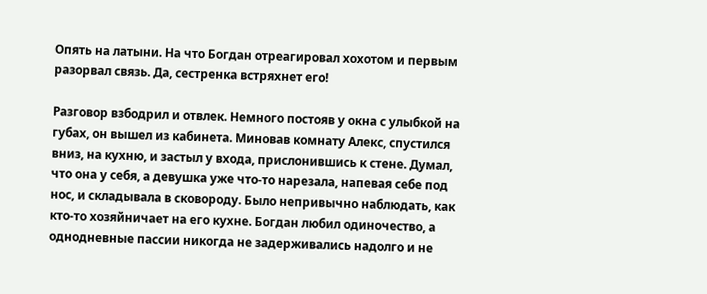Опять на латыни. На что Богдан отреагировал хохотом и первым разорвал связь. Да, сестренка встряхнет его!

Разговор взбодрил и отвлек. Немного постояв у окна с улыбкой на губах, он вышел из кабинета. Миновав комнату Алекс, спустился вниз, на кухню, и застыл у входа, прислонившись к стене. Думал, что она у себя, а девушка уже что-то нарезала, напевая себе под нос, и складывала в сковороду. Было непривычно наблюдать, как кто-то хозяйничает на его кухне. Богдан любил одиночество, а однодневные пассии никогда не задерживались надолго и не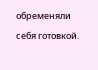обременяли себя готовкой.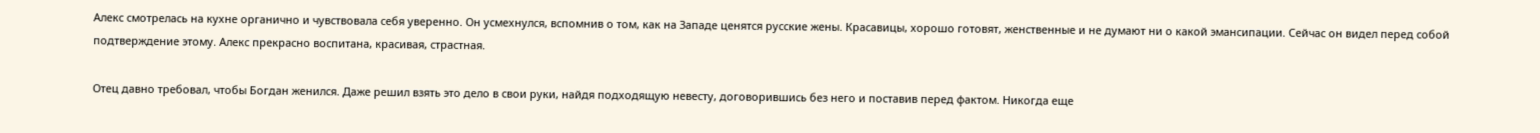Алекс смотрелась на кухне органично и чувствовала себя уверенно. Он усмехнулся, вспомнив о том, как на Западе ценятся русские жены. Красавицы, хорошо готовят, женственные и не думают ни о какой эмансипации. Сейчас он видел перед собой подтверждение этому. Алекс прекрасно воспитана, красивая, страстная.

Отец давно требовал, чтобы Богдан женился. Даже решил взять это дело в свои руки, найдя подходящую невесту, договорившись без него и поставив перед фактом. Никогда еще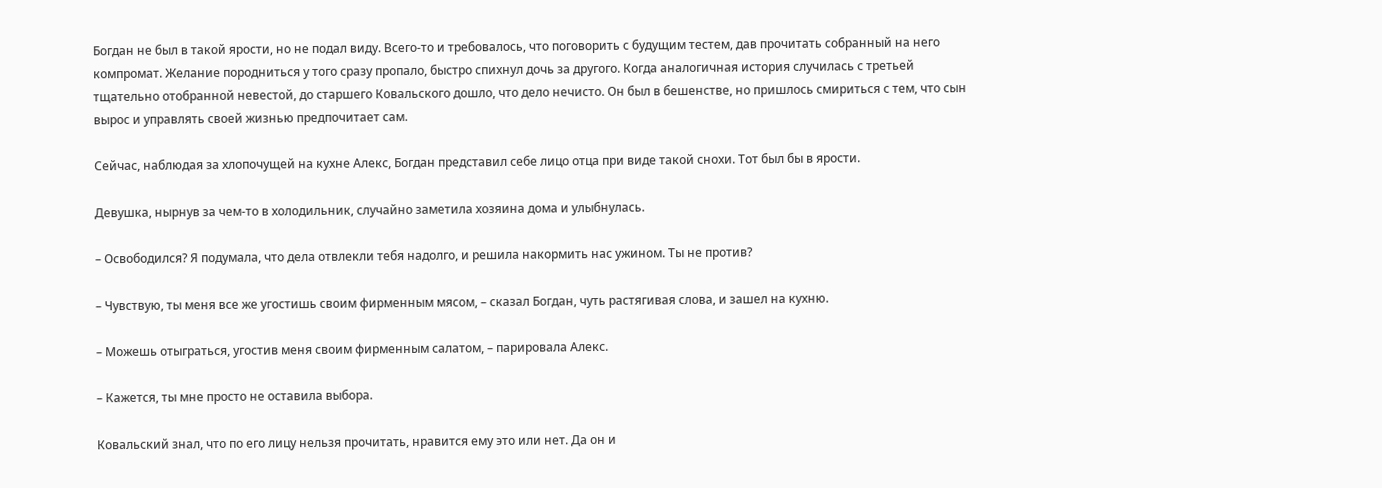Богдан не был в такой ярости, но не подал виду. Всего-то и требовалось, что поговорить с будущим тестем, дав прочитать собранный на него компромат. Желание породниться у того сразу пропало, быстро спихнул дочь за другого. Когда аналогичная история случилась с третьей тщательно отобранной невестой, до старшего Ковальского дошло, что дело нечисто. Он был в бешенстве, но пришлось смириться с тем, что сын вырос и управлять своей жизнью предпочитает сам.

Сейчас, наблюдая за хлопочущей на кухне Алекс, Богдан представил себе лицо отца при виде такой снохи. Тот был бы в ярости.

Девушка, нырнув за чем-то в холодильник, случайно заметила хозяина дома и улыбнулась.

– Освободился? Я подумала, что дела отвлекли тебя надолго, и решила накормить нас ужином. Ты не против?

– Чувствую, ты меня все же угостишь своим фирменным мясом, – сказал Богдан, чуть растягивая слова, и зашел на кухню.

– Можешь отыграться, угостив меня своим фирменным салатом, – парировала Алекс.

– Кажется, ты мне просто не оставила выбора.

Ковальский знал, что по его лицу нельзя прочитать, нравится ему это или нет. Да он и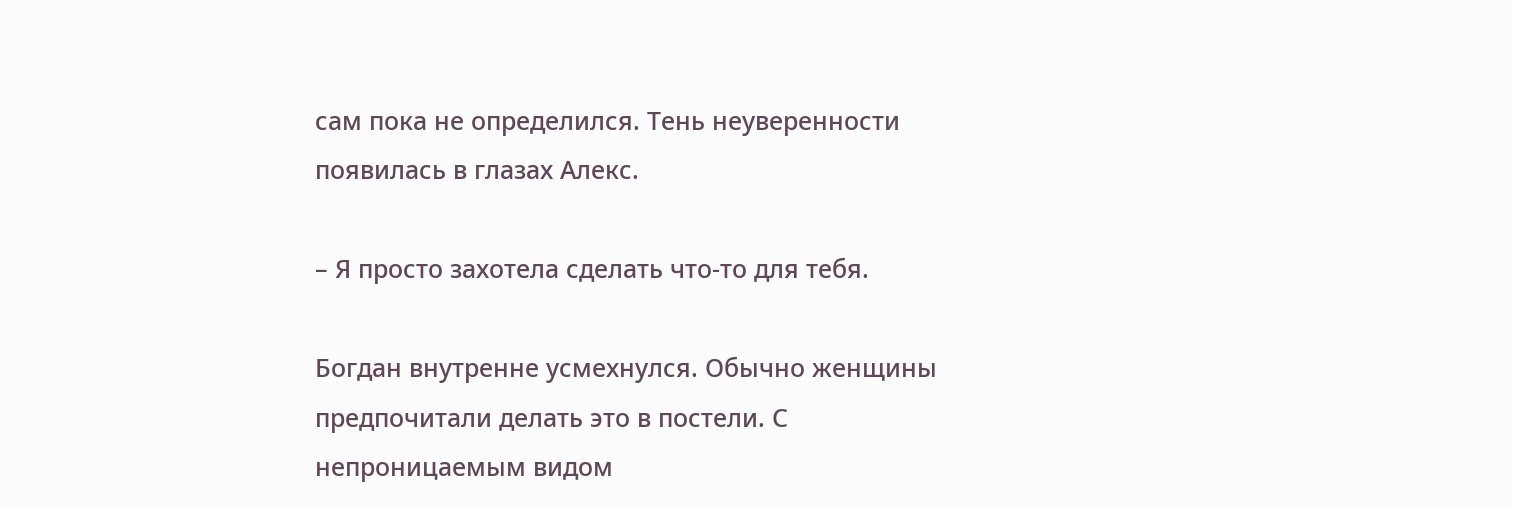сам пока не определился. Тень неуверенности появилась в глазах Алекс.

– Я просто захотела сделать что-то для тебя.

Богдан внутренне усмехнулся. Обычно женщины предпочитали делать это в постели. С непроницаемым видом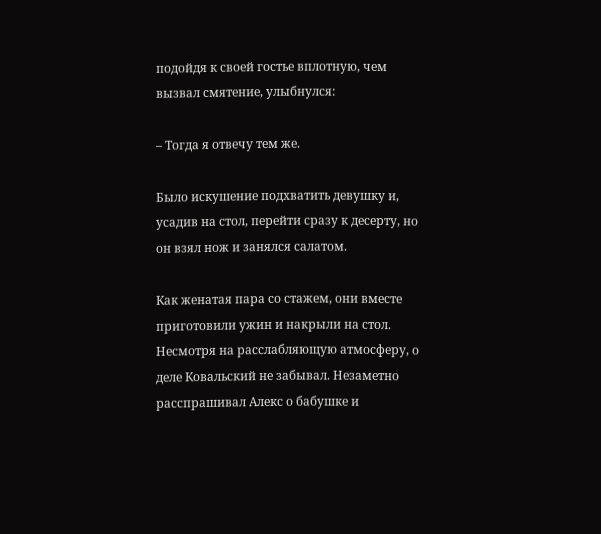подойдя к своей гостье вплотную, чем вызвал смятение, улыбнулся:

– Тогда я отвечу тем же.

Было искушение подхватить девушку и, усадив на стол, перейти сразу к десерту, но он взял нож и занялся салатом.

Как женатая пара со стажем, они вместе приготовили ужин и накрыли на стол. Несмотря на расслабляющую атмосферу, о деле Ковальский не забывал. Незаметно расспрашивал Алекс о бабушке и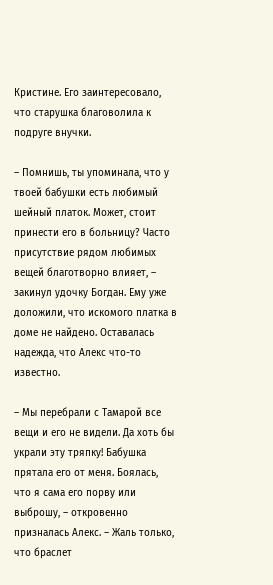Кристине. Его заинтересовало, что старушка благоволила к подруге внучки.

– Помнишь, ты упоминала, что у твоей бабушки есть любимый шейный платок. Может, стоит принести его в больницу? Часто присутствие рядом любимых вещей благотворно влияет, – закинул удочку Богдан. Ему уже доложили, что искомого платка в доме не найдено. Оставалась надежда, что Алекс что-то известно.

– Мы перебрали с Тамарой все вещи и его не видели. Да хоть бы украли эту тряпку! Бабушка прятала его от меня. Боялась, что я сама его порву или выброшу, – откровенно призналась Алекс. – Жаль только, что браслет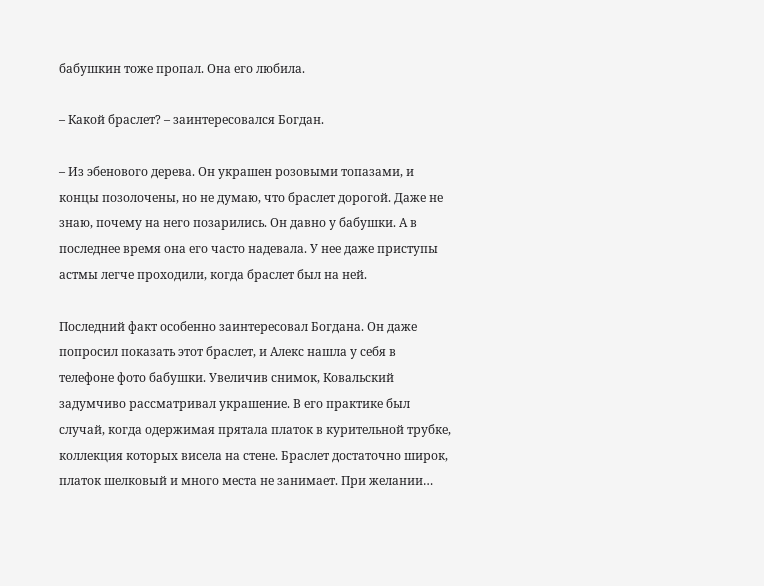бабушкин тоже пропал. Она его любила.

– Какой браслет? – заинтересовался Богдан.

– Из эбенового дерева. Он украшен розовыми топазами, и концы позолочены, но не думаю, что браслет дорогой. Даже не знаю, почему на него позарились. Он давно у бабушки. А в последнее время она его часто надевала. У нее даже приступы астмы легче проходили, когда браслет был на ней.

Последний факт особенно заинтересовал Богдана. Он даже попросил показать этот браслет, и Алекс нашла у себя в телефоне фото бабушки. Увеличив снимок, Ковальский задумчиво рассматривал украшение. В его практике был случай, когда одержимая прятала платок в курительной трубке, коллекция которых висела на стене. Браслет достаточно широк, платок шелковый и много места не занимает. При желании…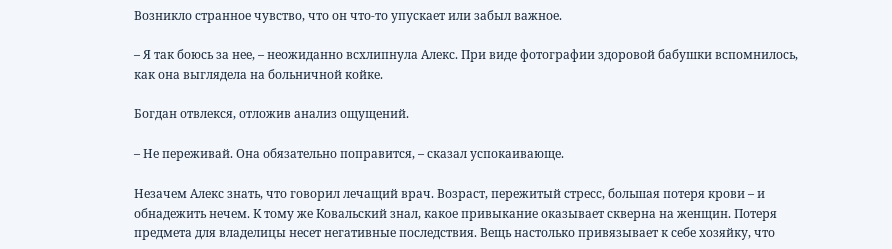Возникло странное чувство, что он что-то упускает или забыл важное.

– Я так боюсь за нее, – неожиданно всхлипнула Алекс. При виде фотографии здоровой бабушки вспомнилось, как она выглядела на больничной койке.

Богдан отвлекся, отложив анализ ощущений.

– Не переживай. Она обязательно поправится, – сказал успокаивающе.

Незачем Алекс знать, что говорил лечащий врач. Возраст, пережитый стресс, большая потеря крови – и обнадежить нечем. К тому же Ковальский знал, какое привыкание оказывает скверна на женщин. Потеря предмета для владелицы несет негативные последствия. Вещь настолько привязывает к себе хозяйку, что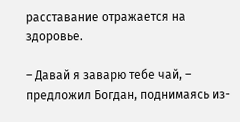расставание отражается на здоровье.

– Давай я заварю тебе чай, – предложил Богдан, поднимаясь из-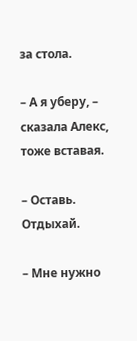за стола.

– А я уберу, – сказала Алекс, тоже вставая.

– Оставь. Отдыхай.

– Мне нужно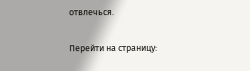отвлечься.

Перейти на страницу: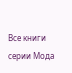Все книги серии Мода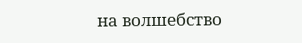на волшебство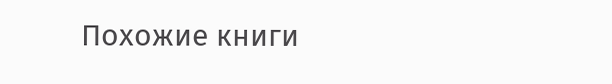Похожие книги